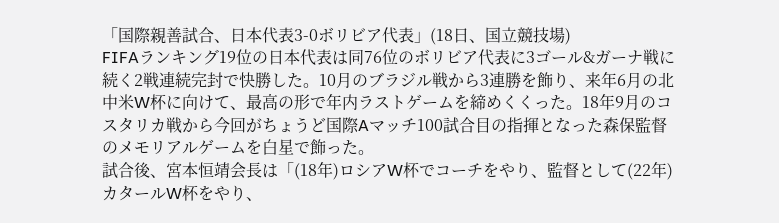「国際親善試合、日本代表3-0ボリビア代表」(18日、国立競技場)
FIFAランキング19位の日本代表は同76位のボリビア代表に3ゴール&ガーナ戦に続く2戦連続完封で快勝した。10月のブラジル戦から3連勝を飾り、来年6月の北中米W杯に向けて、最高の形で年内ラストゲームを締めくくった。18年9月のコスタリカ戦から今回がちょうど国際Aマッチ100試合目の指揮となった森保監督のメモリアルゲームを白星で飾った。
試合後、宮本恒靖会長は「(18年)ロシアW杯でコーチをやり、監督として(22年)カタールW杯をやり、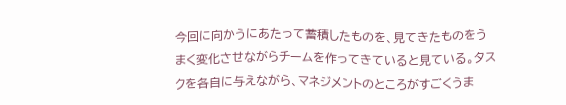今回に向かうにあたって蓄積したものを、見てきたものをうまく変化させながらチームを作ってきていると見ている。タスクを各自に与えながら、マネジメントのところがすごくうま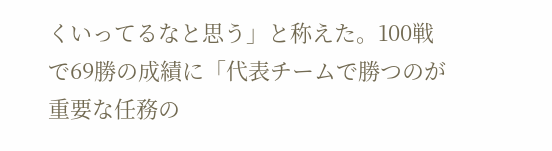くいってるなと思う」と称えた。100戦で69勝の成績に「代表チームで勝つのが重要な任務の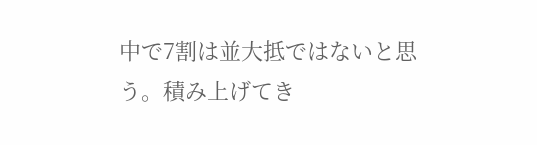中で7割は並大抵ではないと思う。積み上げてき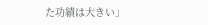た功績は大きい」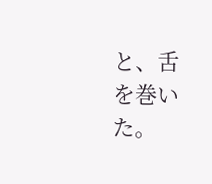と、舌を巻いた。